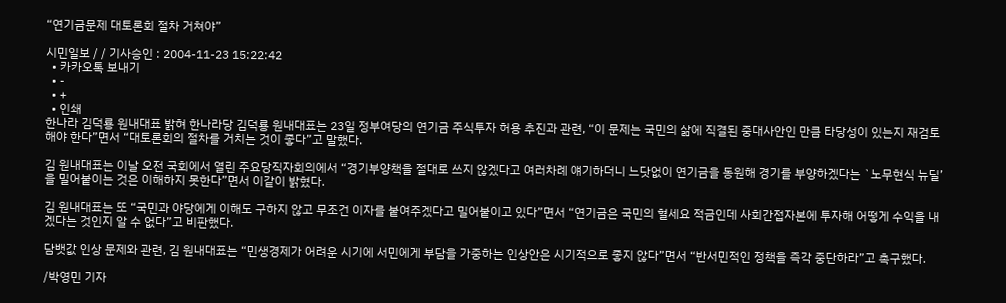“연기금문제 대토론회 절차 거쳐야”

시민일보 / / 기사승인 : 2004-11-23 15:22:42
  • 카카오톡 보내기
  • -
  • +
  • 인쇄
한나라 김덕룡 원내대표 밝혀 한나라당 김덕룡 원내대표는 23일 정부여당의 연기금 주식투자 허용 추진과 관련, “이 문제는 국민의 삶에 직결된 중대사안인 만큼 타당성이 있는지 재검토해야 한다”면서 “대토론회의 절차를 거치는 것이 좋다”고 말했다.

김 원내대표는 이날 오전 국회에서 열린 주요당직자회의에서 “경기부양책을 절대로 쓰지 않겠다고 여러차례 얘기하더니 느닷없이 연기금을 동원해 경기를 부양하겠다는 `노무현식 뉴딜’을 밀어붙이는 것은 이해하지 못한다”면서 이같이 밝혔다.

김 원내대표는 또 “국민과 야당에게 이해도 구하지 않고 무조건 이자를 붙여주겠다고 밀어붙이고 있다”면서 “연기금은 국민의 혈세요 적금인데 사회간접자본에 투자해 어떻게 수익을 내겠다는 것인지 알 수 없다”고 비판했다.

담뱃값 인상 문제와 관련, 김 원내대표는 “민생경제가 어려운 시기에 서민에게 부담을 가중하는 인상안은 시기적으로 좋지 않다”면서 “반서민적인 정책을 즉각 중단하라”고 촉구했다.

/박영민 기자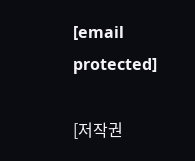[email protected]

[저작권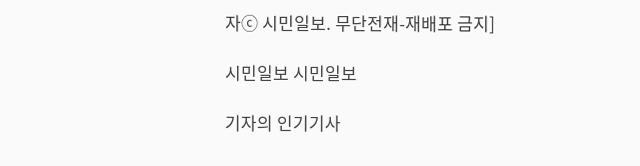자ⓒ 시민일보. 무단전재-재배포 금지]

시민일보 시민일보

기자의 인기기사